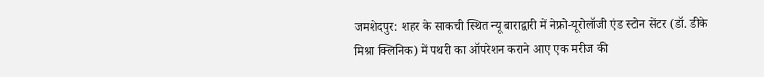जमशेदपुर: शहर के साकची स्थित न्यू बाराद्वारी में नेफ्रो-यूरोलॉजी एंड स्टोन सेंटर (डॉ. डीके मिश्रा क्लिनिक) में पथरी का ऑपरेशन कराने आए एक मरीज की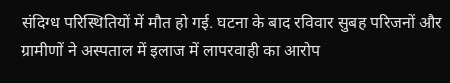संदिग्ध परिस्थितियों में मौत हो गई. घटना के बाद रविवार सुबह परिजनों और ग्रामीणों ने अस्पताल में इलाज में लापरवाही का आरोप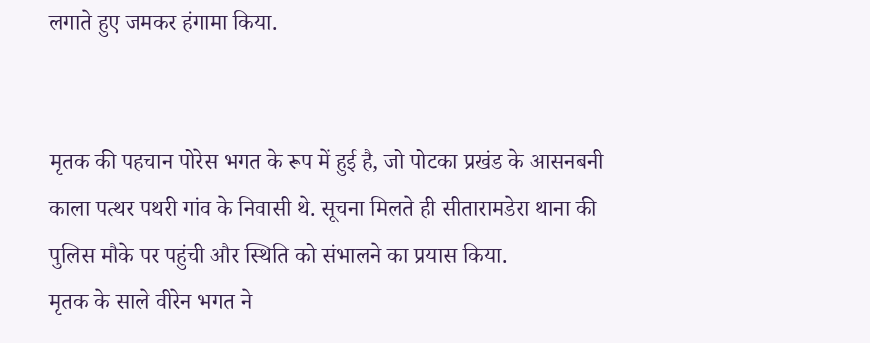लगाते हुए जमकर हंगामा किया.


मृतक की पहचान पोरेस भगत के रूप में हुई है, जो पोटका प्रखंड के आसनबनी काला पत्थर पथरी गांव के निवासी थे. सूचना मिलते ही सीतारामडेरा थाना की पुलिस मौके पर पहुंची और स्थिति को संभालने का प्रयास किया.
मृतक के साले वीरेन भगत ने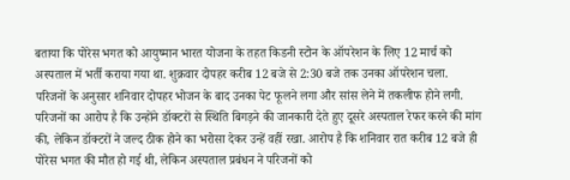बताया कि पोरेस भगत को आयुष्मान भारत योजना के तहत किडनी स्टोन के ऑपरेशन के लिए 12 मार्च को अस्पताल में भर्ती कराया गया था. शुक्रवार दोपहर करीब 12 बजे से 2:30 बजे तक उनका ऑपरेशन चला. परिजनों के अनुसार शनिवार दोपहर भोजन के बाद उनका पेट फूलने लगा और सांस लेने में तकलीफ होने लगी.
परिजनों का आरोप है कि उन्होंने डॉक्टरों से स्थिति बिगड़ने की जानकारी देते हुए दूसरे अस्पताल रेफर करने की मांग की, लेकिन डॉक्टरों ने जल्द ठीक होने का भरोसा देकर उन्हें वहीं रखा. आरोप है कि शनिवार रात करीब 12 बजे ही पोरेस भगत की मौत हो गई थी, लेकिन अस्पताल प्रबंधन ने परिजनों को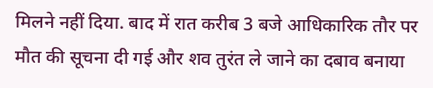मिलने नहीं दिया. बाद में रात करीब 3 बजे आधिकारिक तौर पर मौत की सूचना दी गई और शव तुरंत ले जाने का दबाव बनाया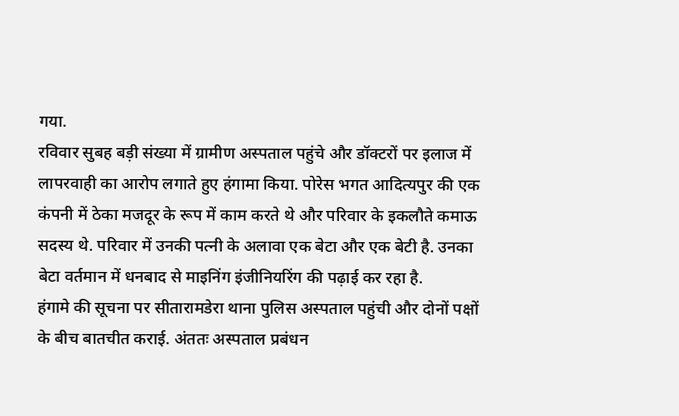गया.
रविवार सुबह बड़ी संख्या में ग्रामीण अस्पताल पहुंचे और डॉक्टरों पर इलाज में लापरवाही का आरोप लगाते हुए हंगामा किया. पोरेस भगत आदित्यपुर की एक कंपनी में ठेका मजदूर के रूप में काम करते थे और परिवार के इकलौते कमाऊ सदस्य थे. परिवार में उनकी पत्नी के अलावा एक बेटा और एक बेटी है. उनका बेटा वर्तमान में धनबाद से माइनिंग इंजीनियरिंग की पढ़ाई कर रहा है.
हंगामे की सूचना पर सीतारामडेरा थाना पुलिस अस्पताल पहुंची और दोनों पक्षों के बीच बातचीत कराई. अंततः अस्पताल प्रबंधन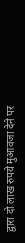द्वारा दो लाख रुपये मुआवजा देने पर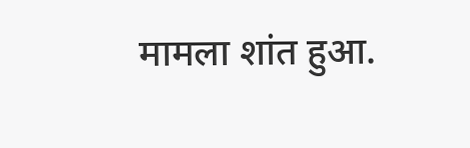मामला शांत हुआ.